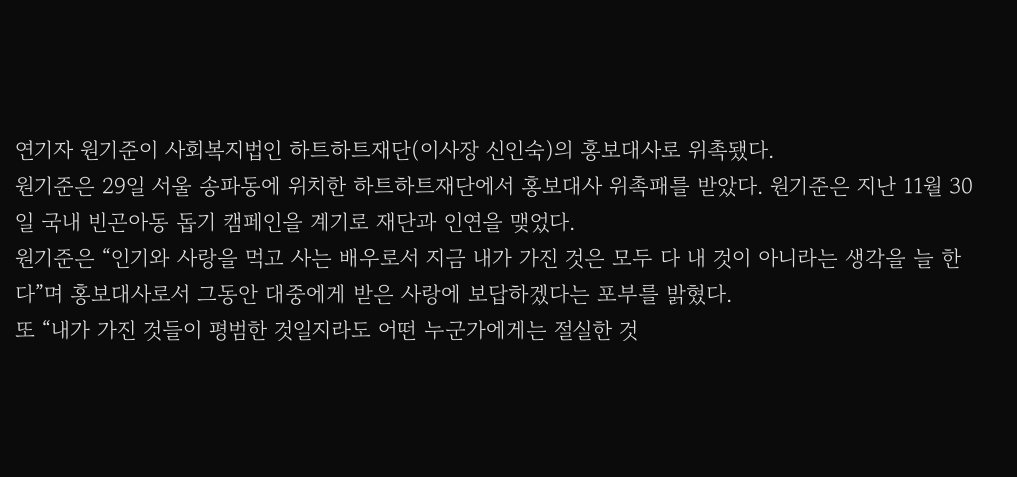연기자 원기준이 사회복지법인 하트하트재단(이사장 신인숙)의 홍보대사로 위촉됐다.
원기준은 29일 서울 송파동에 위치한 하트하트재단에서 홍보대사 위촉패를 받았다. 원기준은 지난 11월 30일 국내 빈곤아동 돕기 캠페인을 계기로 재단과 인연을 맺었다.
원기준은 “인기와 사랑을 먹고 사는 배우로서 지금 내가 가진 것은 모두 다 내 것이 아니라는 생각을 늘 한다”며 홍보대사로서 그동안 대중에게 받은 사랑에 보답하겠다는 포부를 밝혔다.
또 “내가 가진 것들이 평범한 것일지라도 어떤 누군가에게는 절실한 것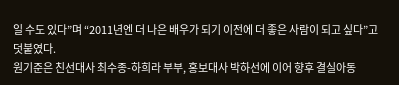일 수도 있다”며 “2011년엔 더 나은 배우가 되기 이전에 더 좋은 사람이 되고 싶다”고 덧붙였다.
원기준은 친선대사 최수종-하희라 부부, 홍보대사 박하선에 이어 향후 결실아동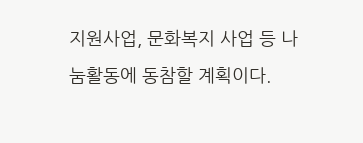지원사업, 문화복지 사업 등 나눔활동에 동참할 계획이다.